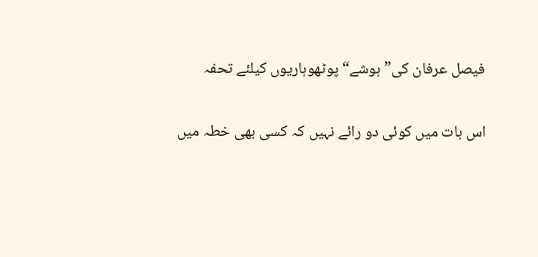فیصل عرفان کی”ہوشے“پوٹھوہاریوں کیلئے تحفہ

اس بات میں کوئی دو رائے نہیں کہ کسی بھی خطہ میں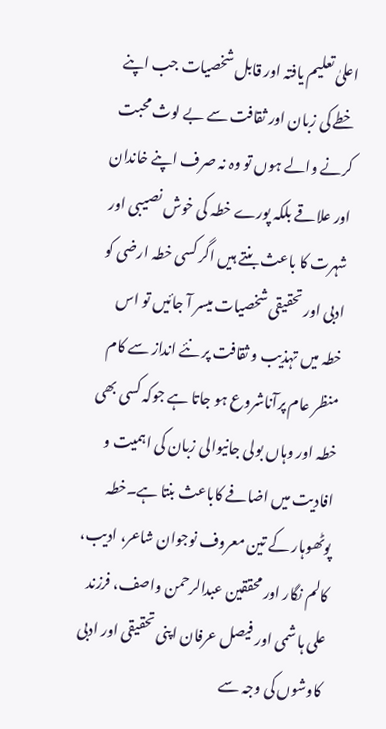اعلیٰ تعلیم یافتہ اور قابل شخصیات جب اپنے خطے کی زبان اور ثقافت سے بے لوث محبت کرنے والے ہوں تو وہ نہ صرف اپنے خاندان اور علاقے بلکہ پورے خطہ کی خوش نصیبی اور شہرت کا باعث بنتے ہیں اگر کسی خطہ ارضی کو ادبی اور تحقیقی شخصیات میسر آ جائیں تو اس خطہ میں تہذیب و ثقافت پر نئے انداز سے کام منظر عام پرآناشروع ہو جاتا ہے جوکہ کسی بھی خطہ اور وہاں بولی جانیوالی زبان کی اہمیت و افادیت میں اضافے کاباعث بنتا ہے۔خطہ پوٹھوہار کے تین معروف نوجوان شاعر، ادیب، کالم نگار اور محققین عبدالرحمن واصف، فرزند علی ہا شمی اور فیصل عرفان اپنی تحقیقی اور ادبی کاوشوں کی وجہ سے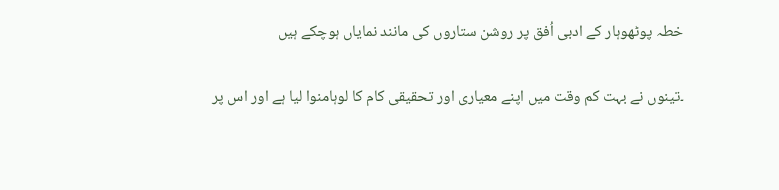خطہ پوٹھوہار کے ادبی اُفق پر روشن ستاروں کی مانند نمایاں ہوچکے ہیں

۔تینوں نے بہت کم وقت میں اپنے معیاری اور تحقیقی کام کا لوہامنوا لیا ہے اور اس پر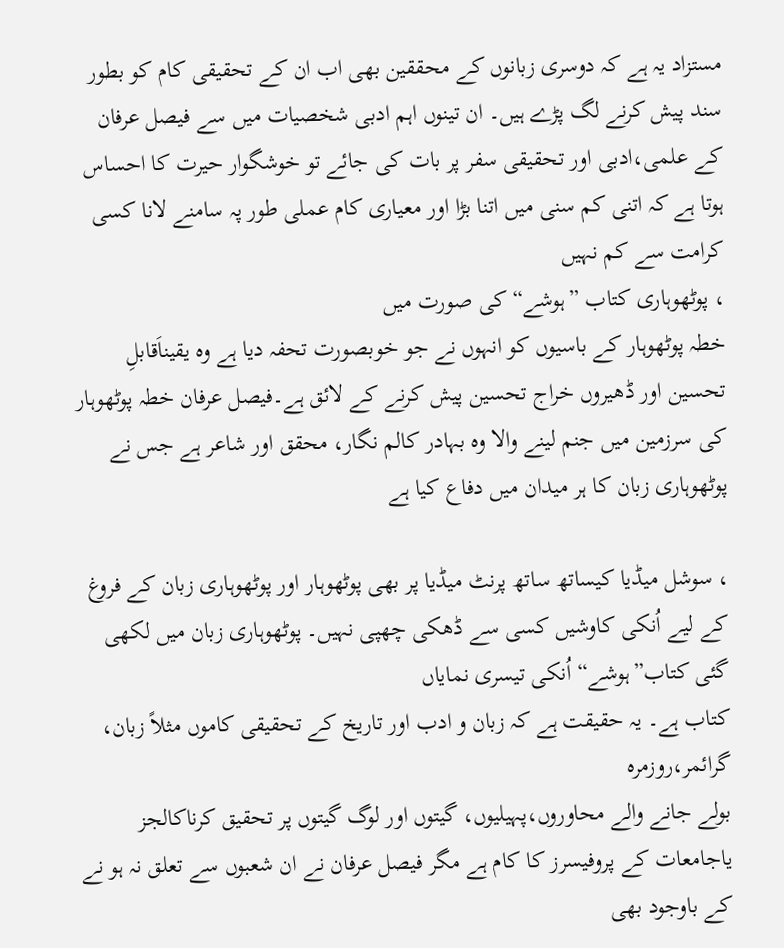مستزاد یہ ہے کہ دوسری زبانوں کے محققین بھی اب ان کے تحقیقی کام کو بطور سند پیش کرنے لگ پڑے ہیں۔ ان تینوں اہم ادبی شخصیات میں سے فیصل عرفان کے علمی،ادبی اور تحقیقی سفر پر بات کی جائے تو خوشگوار حیرت کا احساس ہوتا ہے کہ اتنی کم سنی میں اتنا بڑا اور معیاری کام عملی طور پہ سامنے لانا کسی کرامت سے کم نہیں
، پوٹھوہاری کتاب ”ہوشے“ کی صورت میں
خطہ پوٹھوہار کے باسیوں کو انہوں نے جو خوبصورت تحفہ دیا ہے وہ یقیناَقابلِ تحسین اور ڈھیروں خراج تحسین پیش کرنے کے لائق ہے۔فیصل عرفان خطہ پوٹھوہار کی سرزمین میں جنم لینے والا وہ بہادر کالم نگار، محقق اور شاعر ہے جس نے پوٹھوہاری زبان کا ہر میدان میں دفاع کیا ہے

، سوشل میڈیا کیساتھ ساتھ پرنٹ میڈیا پر بھی پوٹھوہار اور پوٹھوہاری زبان کے فروغ کے لیے اُنکی کاوشیں کسی سے ڈھکی چھپی نہیں۔ پوٹھوہاری زبان میں لکھی گئی کتاب”ہوشے“ اُنکی تیسری نمایاں
کتاب ہے۔ یہ حقیقت ہے کہ زبان و ادب اور تاریخ کے تحقیقی کاموں مثلاً زبان، گرائمر،روزمرہ
بولے جانے والے محاوروں،پہیلیوں، گیتوں اور لوگ گیتوں پر تحقیق کرناکالجز یاجامعات کے پروفیسرز کا کام ہے مگر فیصل عرفان نے ان شعبوں سے تعلق نہ ہو نے کے باوجود بھی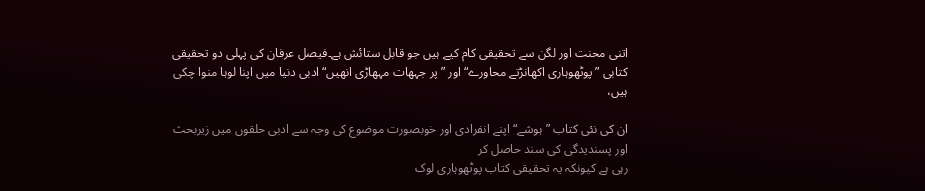اتنی محنت اور لگن سے تحقیقی کام کیے ہیں جو قابل ستائش ہے۔فیصل عرفان کی پہلی دو تحقیقی کتابی ”پوٹھوہاری اکھانڑتے محاورے“اور ”پر جہھات مہھاڑی انھیں“ ادبی دنیا میں اپنا لوہا منوا چکی ہیں،

ان کی نئی کتاب ”ہوشے“ اپنے انفرادی اور خوبصورت موضوع کی وجہ سے ادبی حلقوں میں زیربحث اور پسندیدگی کی سند حاصل کر
رہی ہے کیونکہ یہ تحقیقی کتاب پوٹھوہاری لوک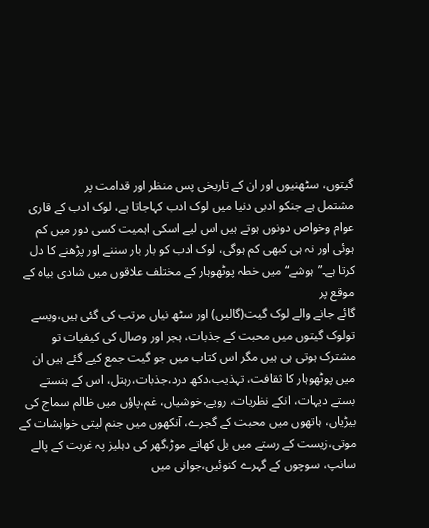گیتوں، سٹھنیوں اور ان کے تاریخی پس منظر اور قدامت پر
مشتمل ہے جنکو ادبی دنیا میں لوک ادب کہاجاتا ہے، لوک ادب کے قاری عوام وخواص دونوں ہوتے ہیں اس لیے اسکی اہمیت کسی دور میں کم ہوئی اور نہ ہی کبھی کم ہوگی، لوک ادب کو بار بار سننے اور پڑھنے کا دل کرتا ہے۔”ہوشے“ میں خطہ پوٹھوہار کے مختلف علاقوں میں شادی بیاہ کے موقع پر
گائے جانے والے لوک گیت(گالیں) اور سٹھ نیاں مرتب کی گئی ہیں،ویسے تولوک گیتوں میں محبت کے جذبات، ہجر اور وصال کی کیفیات تو مشترک ہوتی ہی ہیں مگر اس کتاب میں جو گیت جمع کیے گئے ہیں ان میں پوٹھوہار کا ثقافت، تہذیب،دکھ درد،جذبات،رہتل، اس کے ہنستے بستے دیہات، انکے نظریات، رویے،خوشیاں، غم،پاؤں میں ظالم سماج کی بیڑیاں، ہاتھوں میں محبت کے گجرے، آنکھوں میں جنم لیتی خواہشات کے موتی،زیست کے رستے میں بل کھاتے موڑ،گھر کی دہلیز پہ غربت کے پالے سانپ، سوچوں کے گہرے کنوئیں،جوانی میں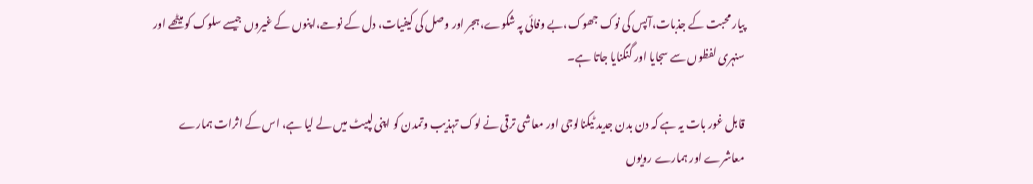پیار محبت کے جذبات،آپس کی نوک جھوک،بے وفائی پہ شکوے،ہجر اور وصل کی کیفیات، دل کے نوحے،اپنوں کے غیروں جیسے سلوک کو میٹھے اور سنہری لفظوں سے سجایا اور گنگنایا جاتا ہے۔

قابل غور بات یہ ہے کہ دن بدن جدید ٹیکنالوجی اور معاشی ترقی نے لوک تہذیب وتمدن کو اپنی لپیٹ میں لے لیا ہے، اس کے اثرات ہمارے معاشرے اور ہمارے رویوں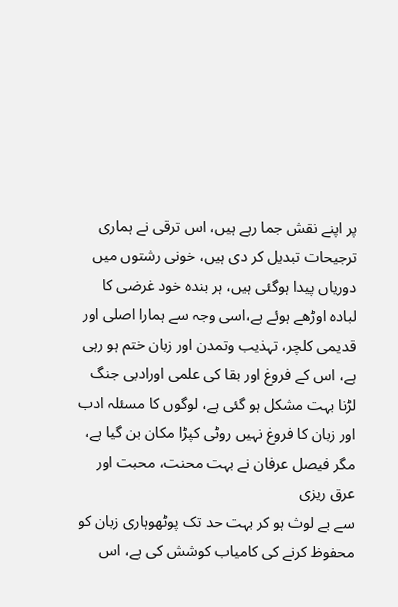پر اپنے نقش جما رہے ہیں، اس ترقی نے ہماری ترجیحات تبدیل کر دی ہیں، خونی رشتوں میں دوریاں پیدا ہوگئی ہیں، ہر بندہ خود غرضی کا لبادہ اوڑھے ہوئے ہے،اسی وجہ سے ہمارا اصلی اور قدیمی کلچر، تہذیب وتمدن اور زبان ختم ہو رہی ہے، اس کے فروغ اور بقا کی علمی اورادبی جنگ لڑنا بہت مشکل ہو گئی ہے، لوگوں کا مسئلہ ادب اور زبان کا فروغ نہیں روٹی کپڑا مکان بن گیا ہے، مگر فیصل عرفان نے بہت محنت، محبت اور عرق ریزی
سے بے لوث ہو کر بہت حد تک پوٹھوہاری زبان کو محفوظ کرنے کی کامیاب کوشش کی ہے، اس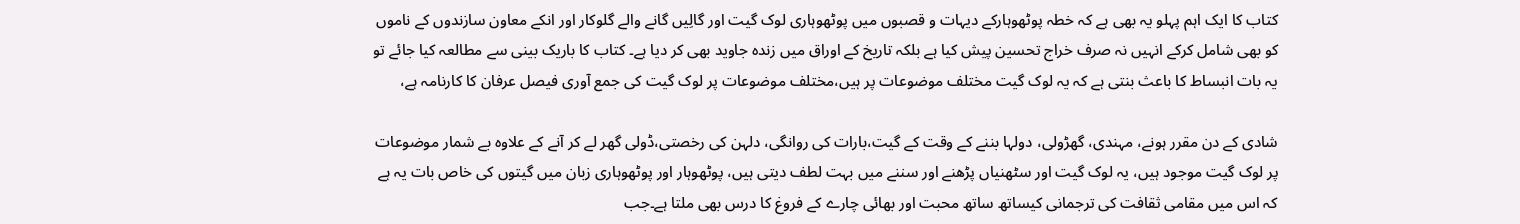کتاب کا ایک اہم پہلو یہ بھی ہے کہ خطہ پوٹھوہارکے دیہات و قصبوں میں پوٹھوہاری لوک گیت اور گالِیں گانے والے گلوکار اور انکے معاون سازندوں کے ناموں کو بھی شامل کرکے انہیں نہ صرف خراج تحسین پیش کیا ہے بلکہ تاریخ کے اوراق میں زندہ جاوید بھی کر دیا ہے۔ کتاب کا باریک بینی سے مطالعہ کیا جائے تو یہ بات انبساط کا باعث بنتی ہے کہ یہ لوک گیت مختلف موضوعات پر ہیں،مختلف موضوعات پر لوک گیت کی جمع آوری فیصل عرفان کا کارنامہ ہے،

شادی کے دن مقرر ہونے، مہندی، گھڑولی، دولہا بننے کے وقت کے گیت،بارات کی روانگی، دلہن کی رخصتی،ڈولی گھر لے کر آنے کے علاوہ بے شمار موضوعات پر لوک گیت موجود ہیں، یہ لوک گیت اور سٹھنیاں پڑھنے اور سننے میں بہت لطف دیتی ہیں، پوٹھوہار اور پوٹھوہاری زبان میں گیتوں کی خاص بات یہ ہے کہ اس میں مقامی ثقافت کی ترجمانی کیساتھ ساتھ محبت اور بھائی چارے کے فروغ کا درس بھی ملتا ہے۔جب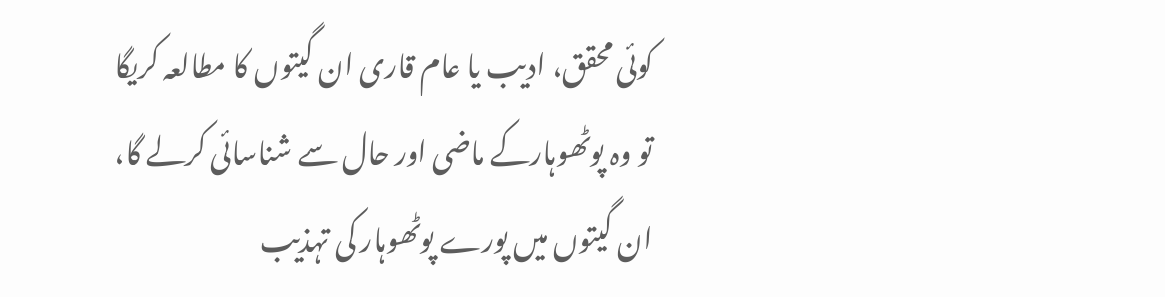کوئی محقق، ادیب یا عام قاری ان گیتوں کا مطالعہ کریگا تو وہ پوٹھوہارکے ماضی اور حال سے شناسائی کرلے گا، ان گیتوں میں پورے پوٹھوہار کی تہذیب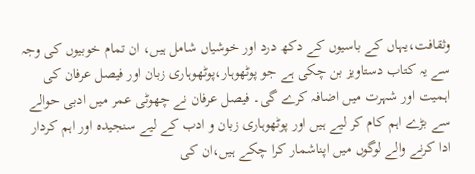وثقافت،یہاں کے باسیوں کے دکھ درد اور خوشیاں شامل ہیں، ان تمام خوبیوں کی وجہ سے یہ کتاب دستاویز بن چکی ہے جو پوٹھوہار،پوٹھوہاری زبان اور فیصل عرفان کی اہمیت اور شہرت میں اضافہ کرے گی۔ فیصل عرفان نے چھوٹی عمر میں ادبی حوالے سے بڑے اہم کام کر لیے ہیں اور پوٹھوہاری زبان و ادب کے لیے سنجیدہ اور اہم کردار ادا کرنے والے لوگوں میں اپناشمار کرا چکے ہیں،ان کی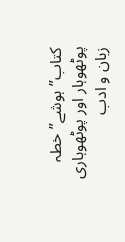کتاب”ہوشے” خطہ پوٹھوہار اور پوٹھوہاری زبان و ادب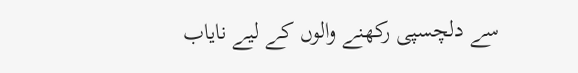سے دلچسپی رکھنے والوں کے لیے نایاب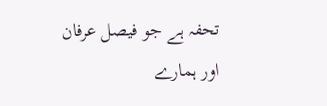تحفہ ہے جو فیصل عرفان اور ہمارے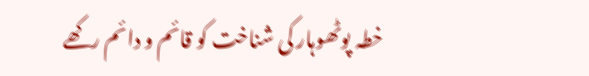خطہ پوٹھوہار کی شناخت کو قائم و دائم رکھے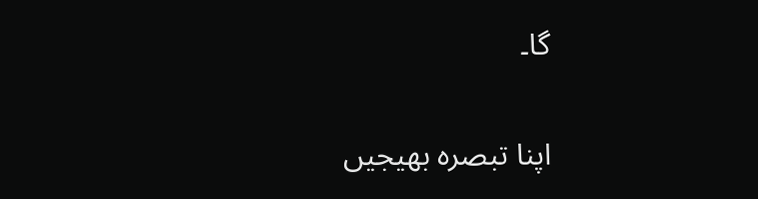گا۔

اپنا تبصرہ بھیجیں